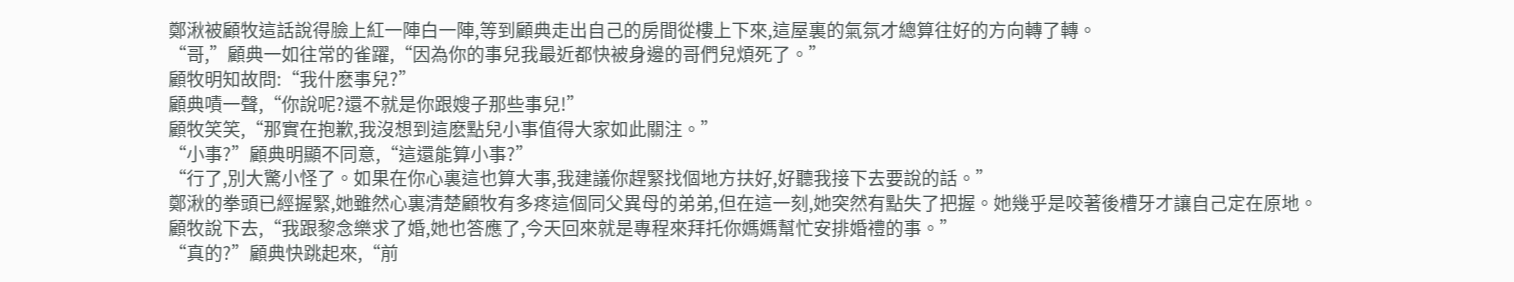鄭湫被顧牧這話說得臉上紅一陣白一陣,等到顧典走出自己的房間從樓上下來,這屋裏的氣氛才總算往好的方向轉了轉。
“哥,”顧典一如往常的雀躍,“因為你的事兒我最近都快被身邊的哥們兒煩死了。”
顧牧明知故問:“我什麽事兒?”
顧典嘖一聲,“你說呢?還不就是你跟嫂子那些事兒!”
顧牧笑笑,“那實在抱歉,我沒想到這麽點兒小事值得大家如此關注。”
“小事?”顧典明顯不同意,“這還能算小事?”
“行了,別大驚小怪了。如果在你心裏這也算大事,我建議你趕緊找個地方扶好,好聽我接下去要說的話。”
鄭湫的拳頭已經握緊,她雖然心裏清楚顧牧有多疼這個同父異母的弟弟,但在這一刻,她突然有點失了把握。她幾乎是咬著後槽牙才讓自己定在原地。
顧牧說下去,“我跟黎念樂求了婚,她也答應了,今天回來就是專程來拜托你媽媽幫忙安排婚禮的事。”
“真的?”顧典快跳起來,“前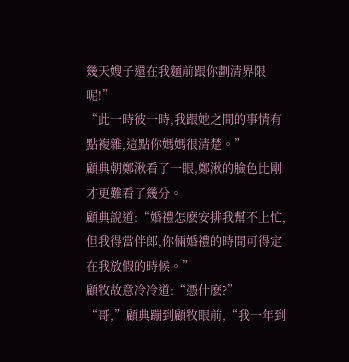幾天嫂子還在我麵前跟你劃清界限呢!”
“此一時彼一時,我跟她之間的事情有點複雜,這點你媽媽很清楚。”
顧典朝鄭湫看了一眼,鄭湫的臉色比剛才更難看了幾分。
顧典說道:“婚禮怎麽安排我幫不上忙,但我得當伴郎,你倆婚禮的時間可得定在我放假的時候。”
顧牧故意冷冷道:“憑什麽?”
“哥,”顧典蹦到顧牧眼前,“我一年到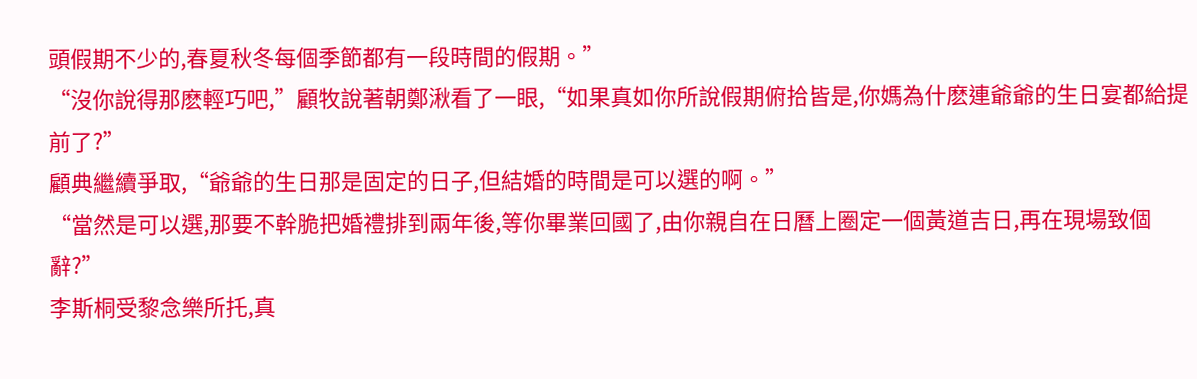頭假期不少的,春夏秋冬每個季節都有一段時間的假期。”
“沒你說得那麽輕巧吧,”顧牧說著朝鄭湫看了一眼,“如果真如你所說假期俯拾皆是,你媽為什麽連爺爺的生日宴都給提前了?”
顧典繼續爭取,“爺爺的生日那是固定的日子,但結婚的時間是可以選的啊。”
“當然是可以選,那要不幹脆把婚禮排到兩年後,等你畢業回國了,由你親自在日曆上圈定一個黃道吉日,再在現場致個辭?”
李斯桐受黎念樂所托,真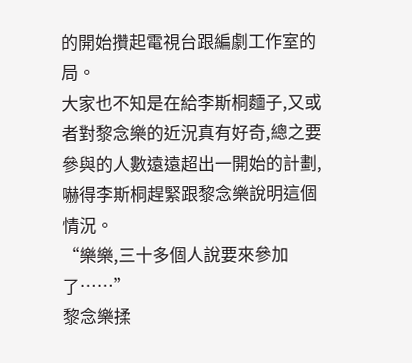的開始攢起電視台跟編劇工作室的局。
大家也不知是在給李斯桐麵子,又或者對黎念樂的近況真有好奇,總之要參與的人數遠遠超出一開始的計劃,嚇得李斯桐趕緊跟黎念樂說明這個情況。
“樂樂,三十多個人說要來參加了……”
黎念樂揉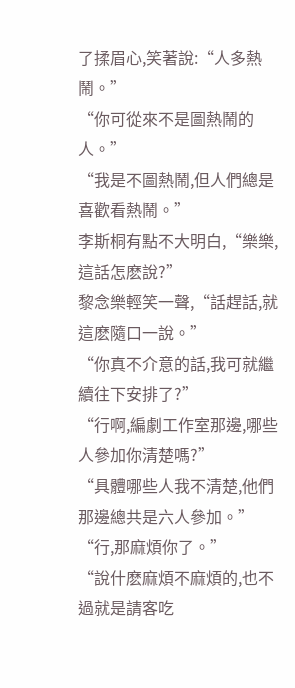了揉眉心,笑著說:“人多熱鬧。”
“你可從來不是圖熱鬧的人。”
“我是不圖熱鬧,但人們總是喜歡看熱鬧。”
李斯桐有點不大明白,“樂樂,這話怎麽說?”
黎念樂輕笑一聲,“話趕話,就這麽隨口一說。”
“你真不介意的話,我可就繼續往下安排了?”
“行啊,編劇工作室那邊,哪些人參加你清楚嗎?”
“具體哪些人我不清楚,他們那邊總共是六人參加。”
“行,那麻煩你了。”
“說什麽麻煩不麻煩的,也不過就是請客吃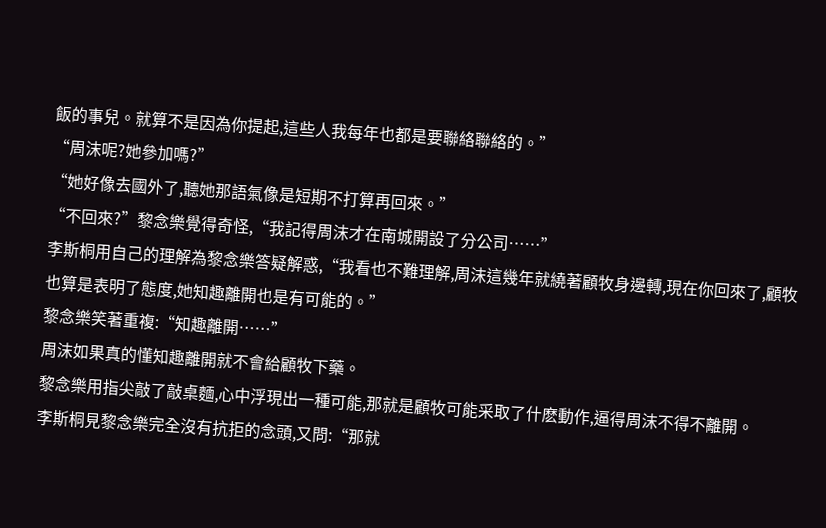飯的事兒。就算不是因為你提起,這些人我每年也都是要聯絡聯絡的。”
“周沫呢?她參加嗎?”
“她好像去國外了,聽她那語氣像是短期不打算再回來。”
“不回來?”黎念樂覺得奇怪,“我記得周沫才在南城開設了分公司……”
李斯桐用自己的理解為黎念樂答疑解惑,“我看也不難理解,周沫這幾年就繞著顧牧身邊轉,現在你回來了,顧牧也算是表明了態度,她知趣離開也是有可能的。”
黎念樂笑著重複:“知趣離開……”
周沫如果真的懂知趣離開就不會給顧牧下藥。
黎念樂用指尖敲了敲桌麵,心中浮現出一種可能,那就是顧牧可能采取了什麽動作,逼得周沫不得不離開。
李斯桐見黎念樂完全沒有抗拒的念頭,又問:“那就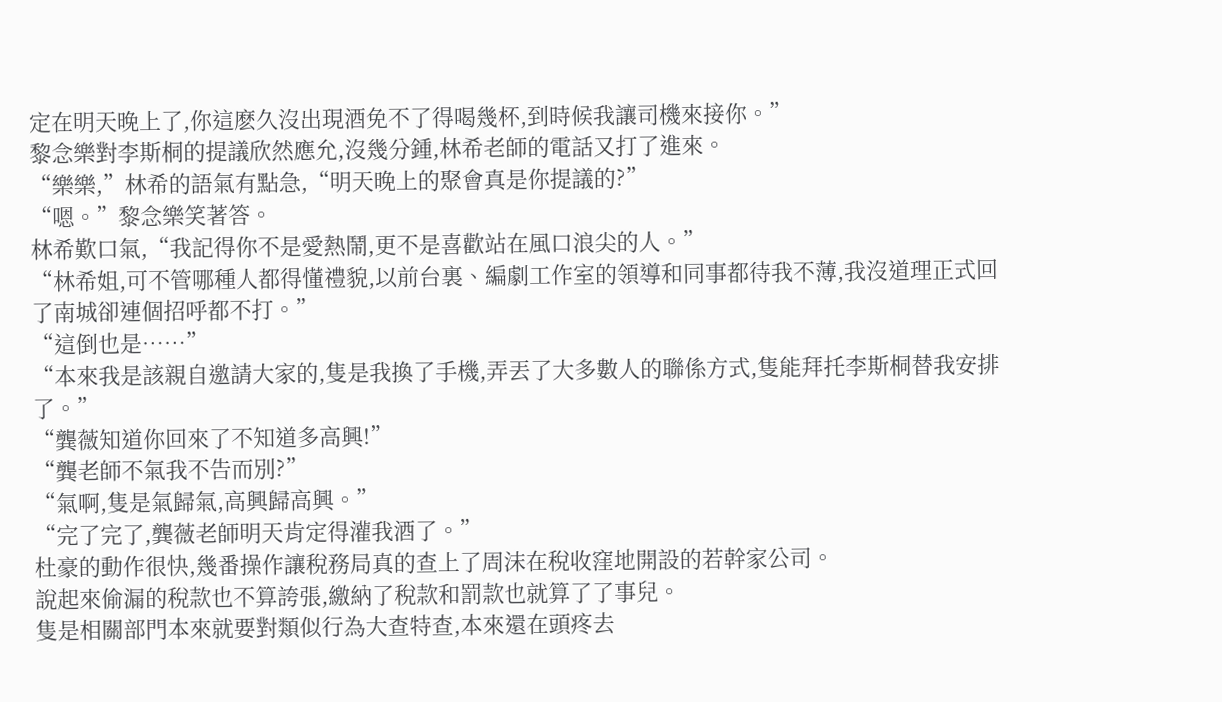定在明天晚上了,你這麽久沒出現酒免不了得喝幾杯,到時候我讓司機來接你。”
黎念樂對李斯桐的提議欣然應允,沒幾分鍾,林希老師的電話又打了進來。
“樂樂,”林希的語氣有點急,“明天晚上的聚會真是你提議的?”
“嗯。”黎念樂笑著答。
林希歎口氣,“我記得你不是愛熱鬧,更不是喜歡站在風口浪尖的人。”
“林希姐,可不管哪種人都得懂禮貌,以前台裏、編劇工作室的領導和同事都待我不薄,我沒道理正式回了南城卻連個招呼都不打。”
“這倒也是……”
“本來我是該親自邀請大家的,隻是我換了手機,弄丟了大多數人的聯係方式,隻能拜托李斯桐替我安排了。”
“龔薇知道你回來了不知道多高興!”
“龔老師不氣我不告而別?”
“氣啊,隻是氣歸氣,高興歸高興。”
“完了完了,龔薇老師明天肯定得灌我酒了。”
杜豪的動作很快,幾番操作讓稅務局真的查上了周沫在稅收窪地開設的若幹家公司。
說起來偷漏的稅款也不算誇張,繳納了稅款和罰款也就算了了事兒。
隻是相關部門本來就要對類似行為大查特查,本來還在頭疼去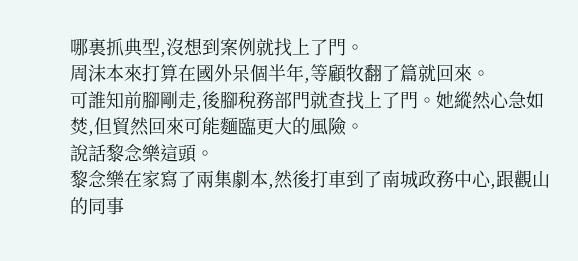哪裏抓典型,沒想到案例就找上了門。
周沫本來打算在國外呆個半年,等顧牧翻了篇就回來。
可誰知前腳剛走,後腳稅務部門就查找上了門。她縱然心急如焚,但貿然回來可能麵臨更大的風險。
說話黎念樂這頭。
黎念樂在家寫了兩集劇本,然後打車到了南城政務中心,跟觀山的同事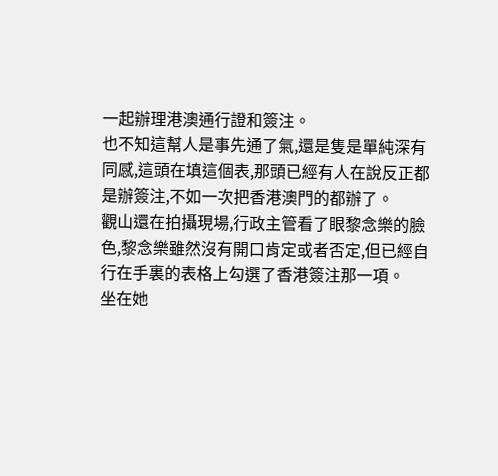一起辦理港澳通行證和簽注。
也不知這幫人是事先通了氣,還是隻是單純深有同感,這頭在填這個表,那頭已經有人在說反正都是辦簽注,不如一次把香港澳門的都辦了。
觀山還在拍攝現場,行政主管看了眼黎念樂的臉色,黎念樂雖然沒有開口肯定或者否定,但已經自行在手裏的表格上勾選了香港簽注那一項。
坐在她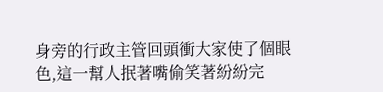身旁的行政主管回頭衝大家使了個眼色,這一幫人抿著嘴偷笑著紛紛完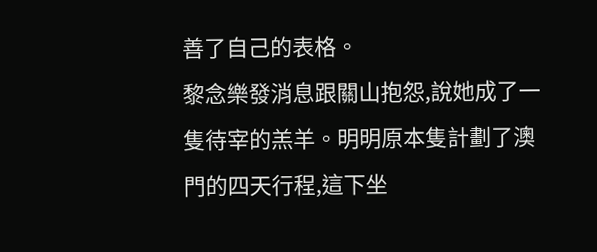善了自己的表格。
黎念樂發消息跟關山抱怨,說她成了一隻待宰的羔羊。明明原本隻計劃了澳門的四天行程,這下坐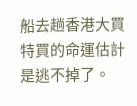船去趟香港大買特買的命運估計是逃不掉了。